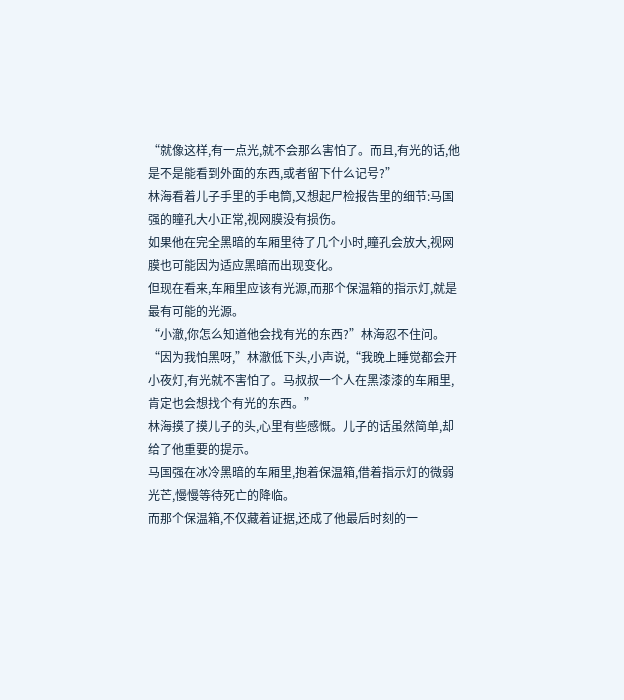“就像这样,有一点光,就不会那么害怕了。而且,有光的话,他是不是能看到外面的东西,或者留下什么记号?”
林海看着儿子手里的手电筒,又想起尸检报告里的细节:马国强的瞳孔大小正常,视网膜没有损伤。
如果他在完全黑暗的车厢里待了几个小时,瞳孔会放大,视网膜也可能因为适应黑暗而出现变化。
但现在看来,车厢里应该有光源,而那个保温箱的指示灯,就是最有可能的光源。
“小澈,你怎么知道他会找有光的东西?”林海忍不住问。
“因为我怕黑呀,”林澈低下头,小声说,“我晚上睡觉都会开小夜灯,有光就不害怕了。马叔叔一个人在黑漆漆的车厢里,肯定也会想找个有光的东西。”
林海摸了摸儿子的头,心里有些感慨。儿子的话虽然简单,却给了他重要的提示。
马国强在冰冷黑暗的车厢里,抱着保温箱,借着指示灯的微弱光芒,慢慢等待死亡的降临。
而那个保温箱,不仅藏着证据,还成了他最后时刻的一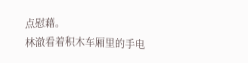点慰藉。
林澈看着积木车厢里的手电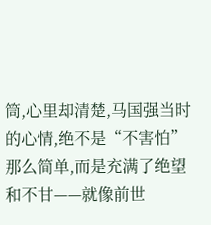筒,心里却清楚,马国强当时的心情,绝不是“不害怕”那么简单,而是充满了绝望和不甘——就像前世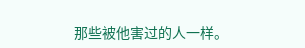那些被他害过的人一样。